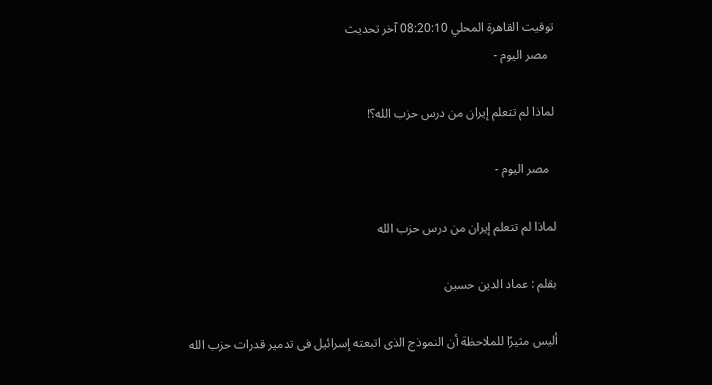توقيت القاهرة المحلي 08:20:10 آخر تحديث
  مصر اليوم -

لماذا لم تتعلم إيران من درس حزب الله؟!

  مصر اليوم -

لماذا لم تتعلم إيران من درس حزب الله

بقلم : عماد الدين حسين

أليس مثيرًا للملاحظة أن النموذج الذى اتبعته إسرائيل فى تدمير قدرات حزب الله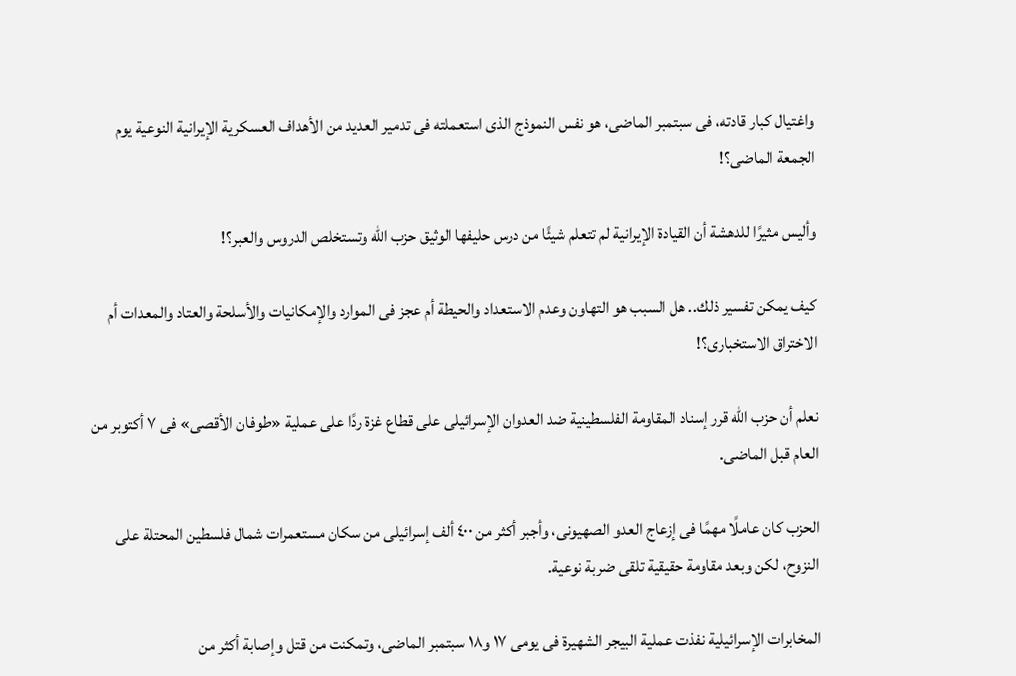واغتيال كبار قادته، فى سبتمبر الماضى، هو نفس النموذج الذى استعملته فى تدمير العديد من الأهداف العسكرية الإيرانية النوعية يوم الجمعة الماضى؟!

وأليس مثيرًا للدهشة أن القيادة الإيرانية لم تتعلم شيئًا من درس حليفها الوثيق حزب الله وتستخلص الدروس والعبر؟!

كيف يمكن تفسير ذلك.. هل السبب هو التهاون وعدم الاستعداد والحيطة أم عجز فى الموارد والإمكانيات والأسلحة والعتاد والمعدات أم الاختراق الاستخبارى؟!

نعلم أن حزب الله قرر إسناد المقاومة الفلسطينية ضد العدوان الإسرائيلى على قطاع غزة ردًا على عملية «طوفان الأقصى» فى ٧ أكتوبر من العام قبل الماضى.

الحزب كان عاملًا مهمًا فى إزعاج العدو الصهيونى، وأجبر أكثر من ٤٠٠ ألف إسرائيلى من سكان مستعمرات شمال فلسطين المحتلة على النزوح، لكن وبعد مقاومة حقيقية تلقى ضربة نوعية.

المخابرات الإسرائيلية نفذت عملية البيجر الشهيرة فى يومى ١٧ و١٨ سبتمبر الماضى، وتمكنت من قتل وإصابة أكثر من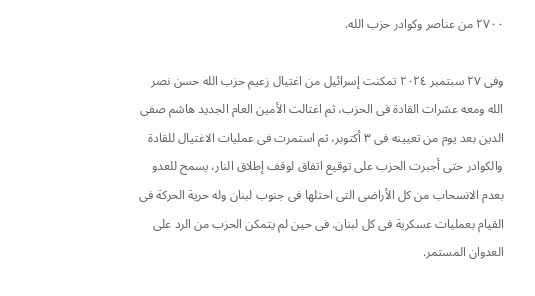٢٧٠٠ من عناصر وكوادر حزب الله.

وفى ٢٧ سبتمبر ٢٠٢٤ تمكنت إسرائيل من اغتيال زعيم حزب الله حسن نصر الله ومعه عشرات القادة فى الحزب، ثم اغتالت الأمين العام الجديد هاشم صفى الدين بعد يوم من تعيينه فى ٣ أكتوبر، ثم استمرت فى عمليات الاغتيال للقادة والكوادر حتى أجبرت الحزب على توقيع اتفاق لوقف إطلاق النار، يسمح للعدو بعدم الانسحاب من كل الأراضى التى احتلها فى جنوب لبنان وله حرية الحركة فى القيام بعمليات عسكرية فى كل لبنان. فى حين لم يتمكن الحزب من الرد على العدوان المستمر.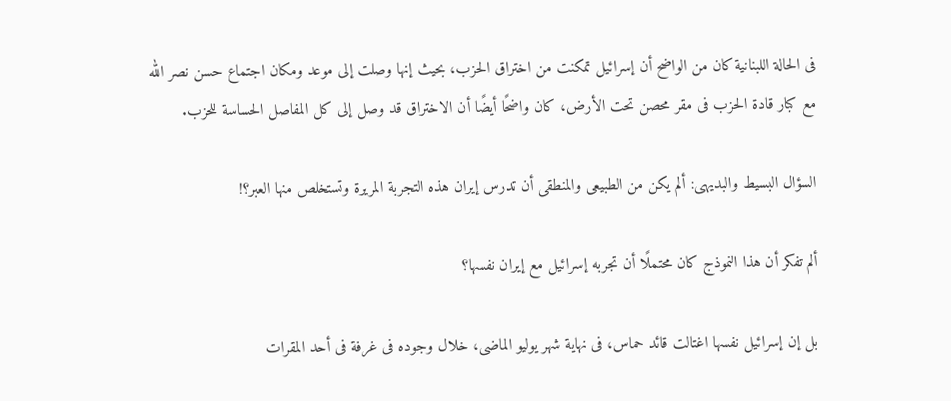فى الحالة اللبنانية كان من الواضح أن إسرائيل تمكنت من اختراق الحزب، بحيث إنها وصلت إلى موعد ومكان اجتماع حسن نصر الله مع كبار قادة الحزب فى مقر محصن تحت الأرض، كان واضحًا أيضًا أن الاختراق قد وصل إلى كل المفاصل الحساسة للحزب.

السؤال البسيط والبديهى: ألم يكن من الطبيعى والمنطقى أن تدرس إيران هذه التجربة المريرة وتستخلص منها العبر؟!

ألم تفكر أن هذا النموذج كان محتملًا أن تجربه إسرائيل مع إيران نفسها؟

بل إن إسرائيل نفسها اغتالت قائد حماس، فى نهاية شهر يوليو الماضى، خلال وجوده فى غرفة فى أحد المقرات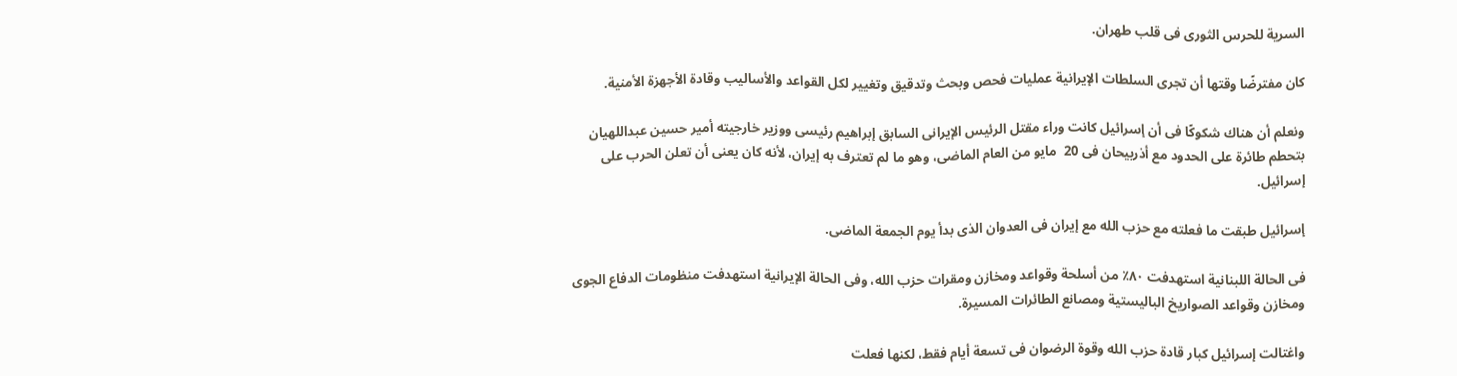السرية للحرس الثورى فى قلب طهران.

كان مفترضًا وقتها أن تجرى السلطات الإيرانية عمليات فحص وبحث وتدقيق وتغيير لكل القواعد والأساليب وقادة الأجهزة الأمنية.

ونعلم أن هناك شكوكًا فى أن إسرائيل كانت وراء مقتل الرئيس الإيرانى السابق إبراهيم رئيسى ووزير خارجيته أمير حسين عبداللهيان بتحطم طائرة على الحدود مع أذربيحان فى 20  مايو من العام الماضى، وهو ما لم تعترف به إيران، لأنه كان يعنى أن تعلن الحرب على إسرائيل.

إسرائيل طبقت ما فعلته مع حزب الله مع إيران فى العدوان الذى بدأ يوم الجمعة الماضى.

فى الحالة اللبنانية استهدفت ٨٠٪ من أسلحة وقواعد ومخازن ومقرات حزب الله، وفى الحالة الإيرانية استهدفت منظومات الدفاع الجوى ومخازن وقواعد الصواريخ الباليستية ومصانع الطائرات المسيرة.

واغتالت إسرائيل كبار قادة حزب الله وقوة الرضوان فى تسعة أيام فقط، لكنها فعلت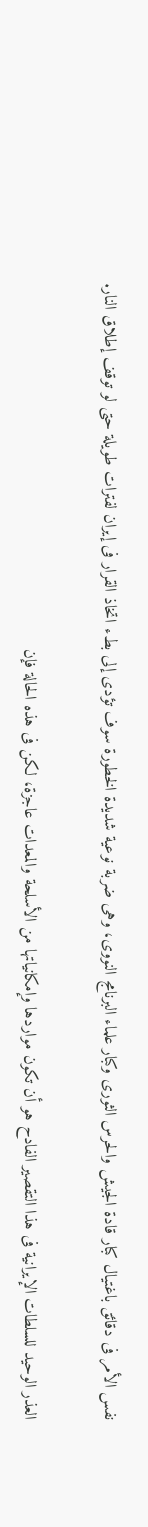نفس الأمر فى دقائق باغتيال كبار قادة الجيش والحرس الثورى وكبار علماء البرنامج النووى، وهى ضربة نوعية شديدة الخطورة سوف تؤدى إلى بطء اتخاذ القرار فى إيران لفترات طويلة حتى لو توقف إطلاق النار.

العذر الوحيد للسلطات الإيرانية فى هذا التقصير الفادح هو أن تكون مواردها وإمكانياتها من الأسلحة والمعدات عاجزة، لكن فى هذه الحالة فإن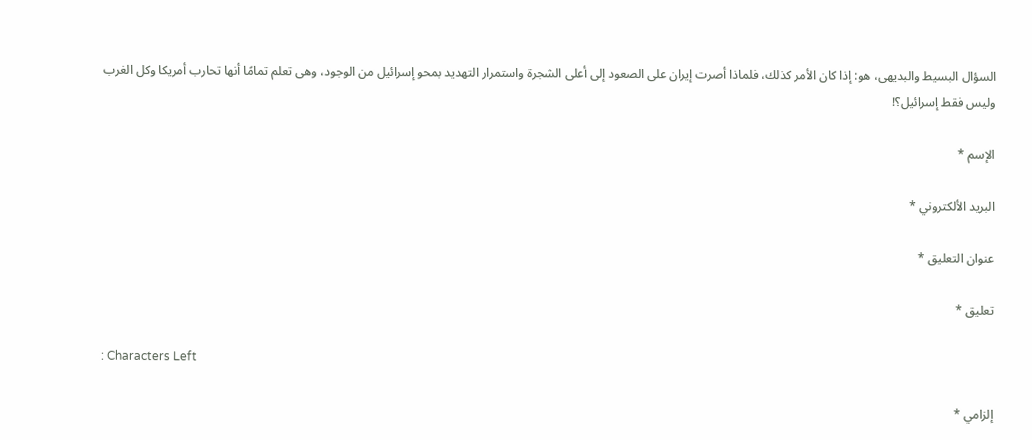السؤال البسيط والبديهى، هو: إذا كان الأمر كذلك، فلماذا أصرت إيران على الصعود إلى أعلى الشجرة واستمرار التهديد بمحو إسرائيل من الوجود، وهى تعلم تمامًا أنها تحارب أمريكا وكل الغرب وليس فقط إسرائيل؟!

الإسم *

البريد الألكتروني *

عنوان التعليق *

تعليق *

: Characters Left

إلزامي *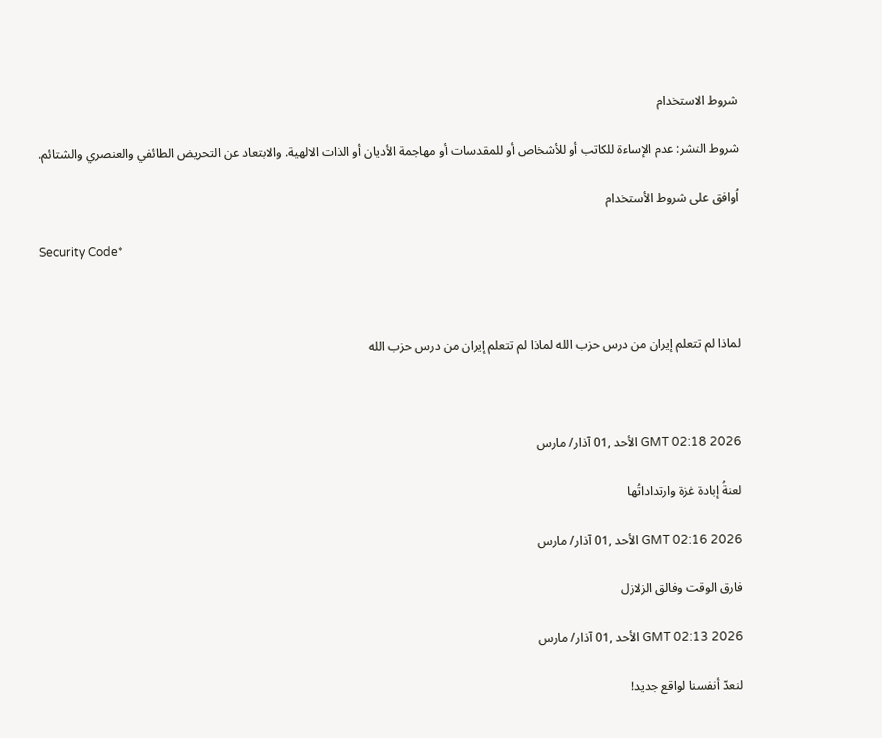شروط الاستخدام

شروط النشر: عدم الإساءة للكاتب أو للأشخاص أو للمقدسات أو مهاجمة الأديان أو الذات الالهية. والابتعاد عن التحريض الطائفي والعنصري والشتائم.

اُوافق على شروط الأستخدام

Security Code*



لماذا لم تتعلم إيران من درس حزب الله لماذا لم تتعلم إيران من درس حزب الله



GMT 02:18 2026 الأحد ,01 آذار/ مارس

لعنةُ إبادة غزة وارتداداتُها

GMT 02:16 2026 الأحد ,01 آذار/ مارس

فارق الوقت وفالق الزلازل

GMT 02:13 2026 الأحد ,01 آذار/ مارس

لنعدّ أنفسنا لواقع جديد!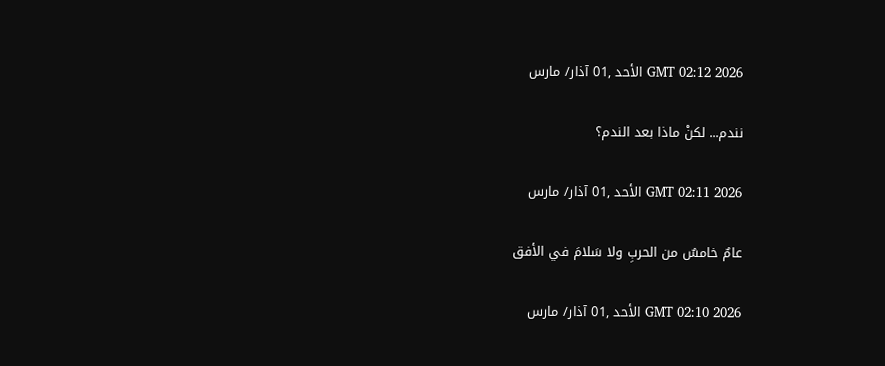GMT 02:12 2026 الأحد ,01 آذار/ مارس

نندم... لكنْ ماذا بعد الندم؟

GMT 02:11 2026 الأحد ,01 آذار/ مارس

عامٌ خامسٌ من الحربِ ولا سَلامَ في الأفق

GMT 02:10 2026 الأحد ,01 آذار/ مارس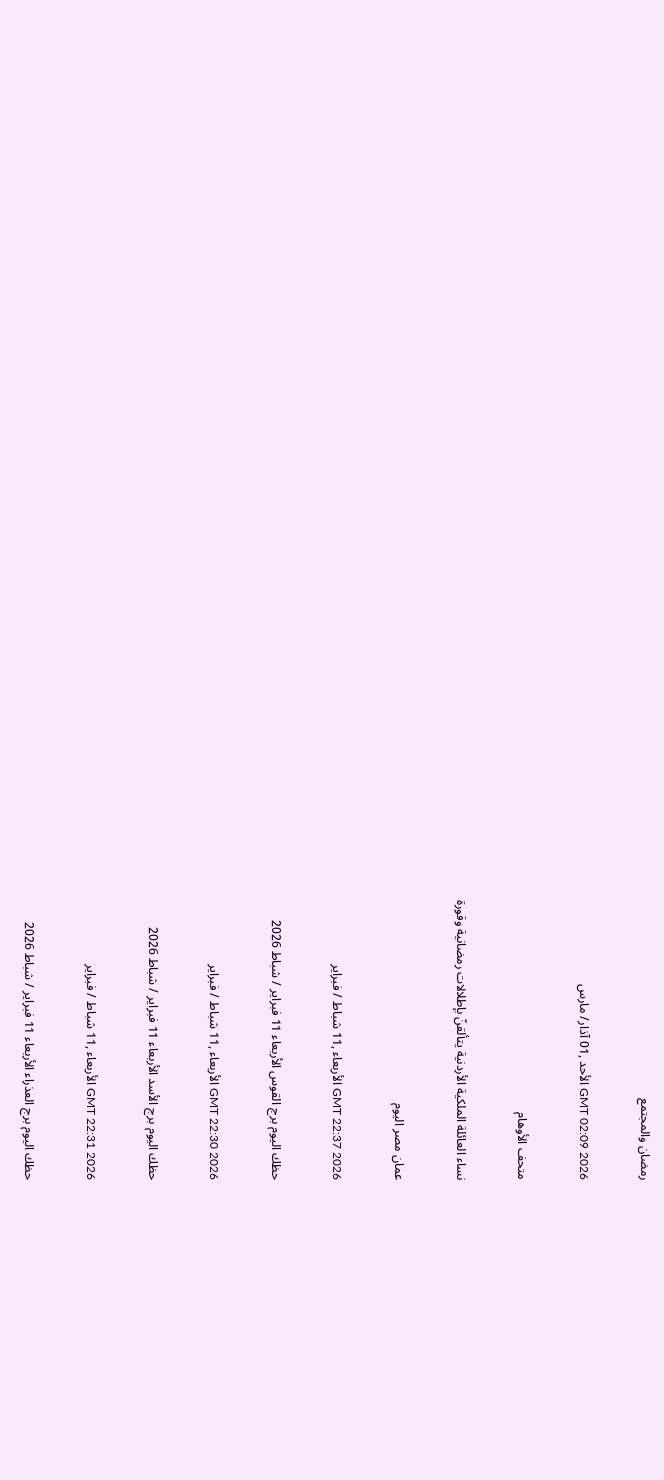رمضان والمجتمع

GMT 02:09 2026 الأحد ,01 آذار/ مارس

متحف الأوهام

نساء العائلة الملكية الأردنية يتألقنّ بإطلالات رمضانية وقورة

عمان مصر اليوم

GMT 22:37 2026 الأربعاء ,11 شباط / فبراير

حظك اليوم برج القوس الأربعاء 11 فبراير / شباط 2026

GMT 22:30 2026 الأربعاء ,11 شباط / فبراير

حظك اليوم برج الأسد الأربعاء 11 فبراير / شباط 2026

GMT 22:31 2026 الأربعاء ,11 شباط / فبراير

حظك اليوم برج العذراء الأربعاء 11 فبراير / شباط 2026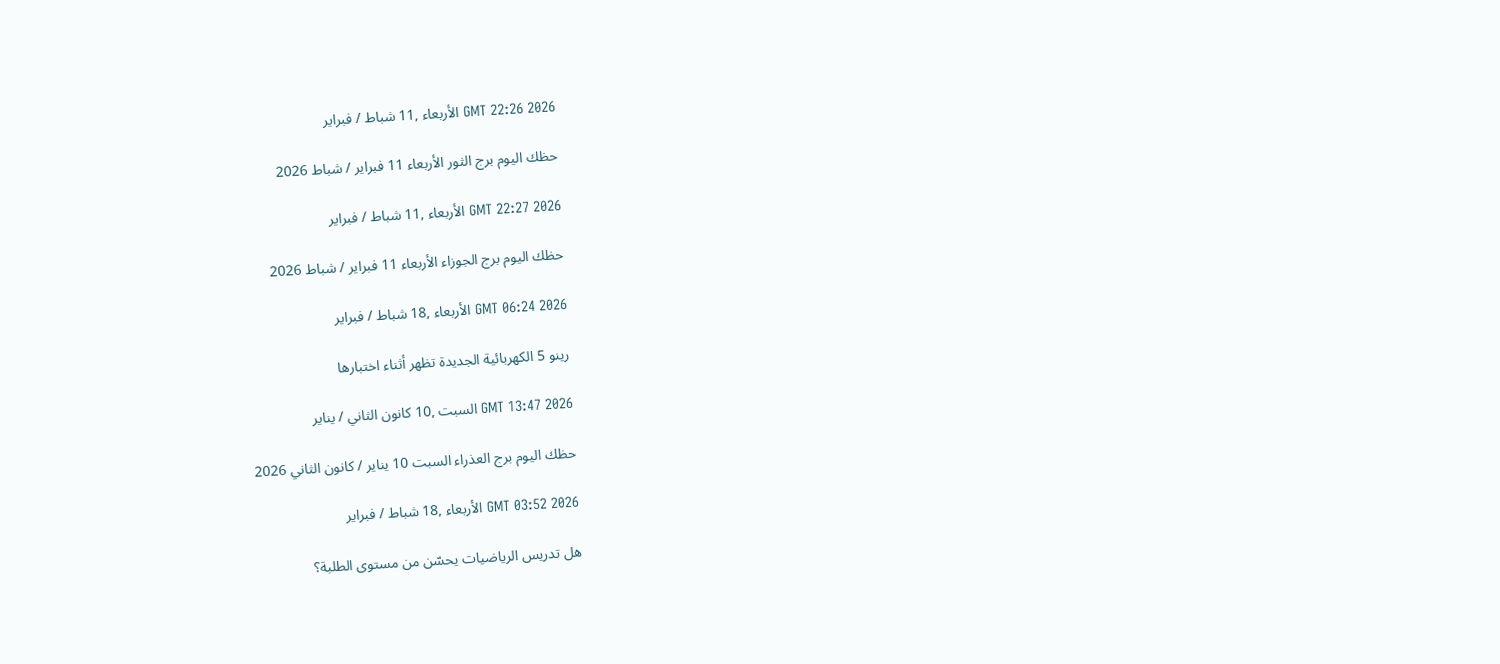GMT 22:26 2026 الأربعاء ,11 شباط / فبراير

حظك اليوم برج الثور الأربعاء 11 فبراير / شباط 2026

GMT 22:27 2026 الأربعاء ,11 شباط / فبراير

حظك اليوم برج الجوزاء الأربعاء 11 فبراير / شباط 2026

GMT 06:24 2026 الأربعاء ,18 شباط / فبراير

رينو 5 الكهربائية الجديدة تظهر أثناء اختبارها

GMT 13:47 2026 السبت ,10 كانون الثاني / يناير

حظك اليوم برج العذراء السبت 10 يناير / كانون الثاني 2026

GMT 03:52 2026 الأربعاء ,18 شباط / فبراير

هل تدريس الرياضيات يحسّن من مستوى الطلبة؟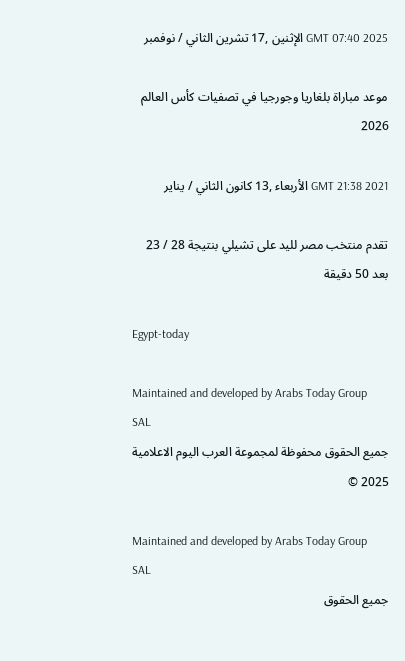GMT 07:40 2025 الإثنين ,17 تشرين الثاني / نوفمبر

موعد مباراة بلغاريا وجورجيا في تصفيات كأس العالم 2026

GMT 21:38 2021 الأربعاء ,13 كانون الثاني / يناير

تقدم منتخب مصر لليد على تشيلي بنتيجة 28 / 23 بعد 50 دقيقة

Egypt-today

Maintained and developed by Arabs Today Group SAL
جميع الحقوق محفوظة لمجموعة العرب اليوم الاعلامية 2025 ©

Maintained and developed by Arabs Today Group SAL
جميع الحقوق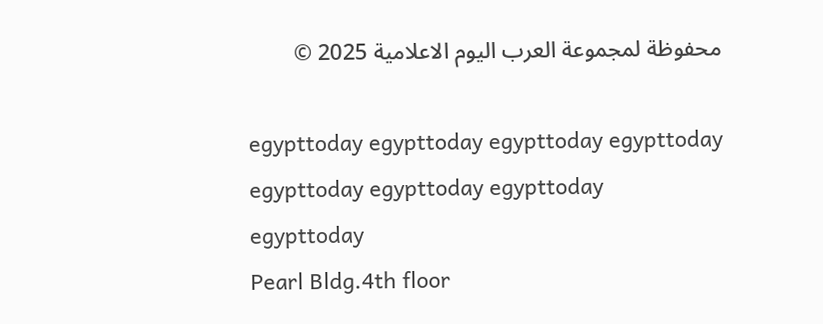محفوظة لمجموعة العرب اليوم الاعلامية 2025 ©

egypttoday egypttoday egypttoday egypttoday
egypttoday egypttoday egypttoday
egypttoday
Pearl Bldg.4th floor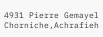4931 Pierre Gemayel Chorniche,Achrafieh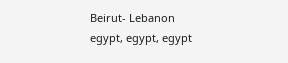Beirut- Lebanon
egypt, egypt, egypt